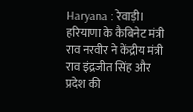Haryana : रेवाड़ी। हरियाणा के कैबिनेट मंत्री राव नरवीर ने केंद्रीय मंत्री राव इंद्रजीत सिंह और प्रदेश की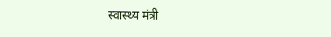स्वास्थ्य मंत्री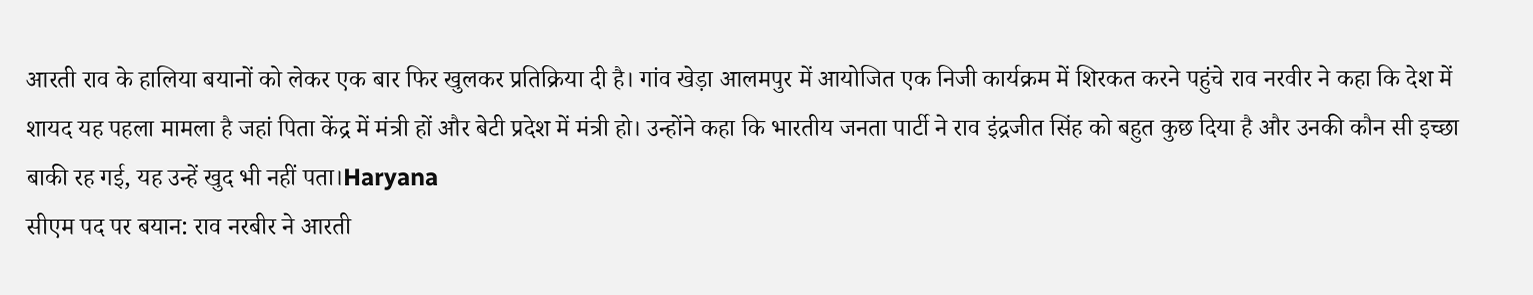आरती राव के हालिया बयानों को लेकर एक बार फिर खुलकर प्रतिक्रिया दी है। गांव खेड़ा आलमपुर में आयोजित एक निजी कार्यक्रम में शिरकत करने पहुंचे राव नरवीर ने कहा कि देश में शायद यह पहला मामला है जहां पिता केंद्र में मंत्री हों और बेटी प्रदेश में मंत्री हो। उन्होंने कहा कि भारतीय जनता पार्टी ने राव इंद्रजीत सिंह को बहुत कुछ दिया है और उनकी कौन सी इच्छा बाकी रह गई, यह उन्हें खुद भी नहीं पता।Haryana
सीएम पद पर बयान: राव नरबीर ने आरती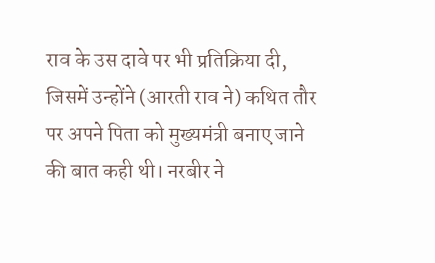राव के उस दावे पर भी प्रतिक्रिया दी, जिसमें उन्होंने (आरती राव ने) कथित तौर पर अपने पिता को मुख्यमंत्री बनाए जाने की बात कही थी। नरबीर ने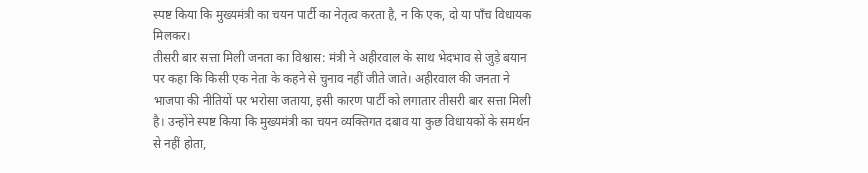स्पष्ट किया कि मुख्यमंत्री का चयन पार्टी का नेतृत्व करता है, न कि एक, दो या पाँच विधायक मिलकर।
तीसरी बार सत्ता मिली जनता का विश्वास: मंत्री ने अहीरवाल के साथ भेदभाव से जुड़े बयान पर कहा कि किसी एक नेता के कहने से चुनाव नहीं जीते जाते। अहीरवाल की जनता ने भाजपा की नीतियों पर भरोसा जताया, इसी कारण पार्टी को लगातार तीसरी बार सत्ता मिली है। उन्होंने स्पष्ट किया कि मुख्यमंत्री का चयन व्यक्तिगत दबाव या कुछ विधायकों के समर्थन से नहीं होता,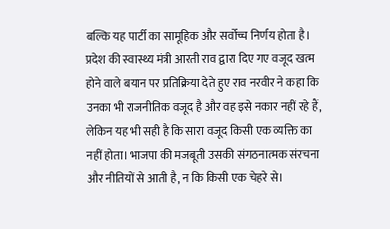बल्कि यह पार्टी का सामूहिक और सर्वोच्च निर्णय होता है।
प्रदेश की स्वास्थ्य मंत्री आरती राव द्वारा दिए गए वजूद खत्म होने वाले बयान पर प्रतिक्रिया देते हुए राव नरवीर ने कहा कि उनका भी राजनीतिक वजूद है और वह इसे नकार नहीं रहे हैं, लेकिन यह भी सही है कि सारा वजूद किसी एक व्यक्ति का नहीं होता। भाजपा की मजबूती उसकी संगठनात्मक संरचना और नीतियों से आती है, न कि किसी एक चेहरे से।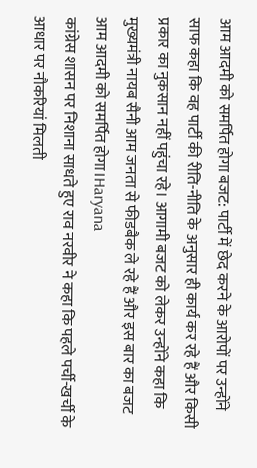आम आदमी को समर्पित होगा बजट: पार्टी में छेद करने के आरोपों पर उन्होंने साफ कहा कि वह पार्टी की रीति-नीति के अनुसार ही कार्य कर रहे हैं और किसी प्रकार का नुकसान नहीं पहुंचा रहे। आगामी बजट को लेकर उन्होंने कहा कि मुख्यमंत्री नायब सैनी आम जनता से फीडबैक ले रहे हैं और इस बार का बजट आम आदमी को समर्पित होगा।Haryana
कांग्रेस शासन पर निशाना साधते हुए राव नरवीर ने कहा कि पहले पर्ची-खर्ची के आधार पर नौकरियां मिलती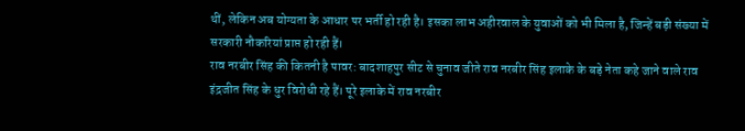थीं, लेकिन अब योग्यता के आधार पर भर्ती हो रही है। इसका लाभ अहीरवाल के युवाओं को भी मिला है, जिन्हें बड़ी संख्या में सरकारी नौकरियां प्राप्त हो रही हैं।
राव नरबीर सिंह की कितनी है पावर: बादशाहपुर सीट से चुनाव जीते राव नरबीर सिंह इलाके के बड़े नेता कहे जाने वाले राव इंद्रजीत सिंह के धुर विरोधी रहे हैं। पूरे इलाके में राव नरबीर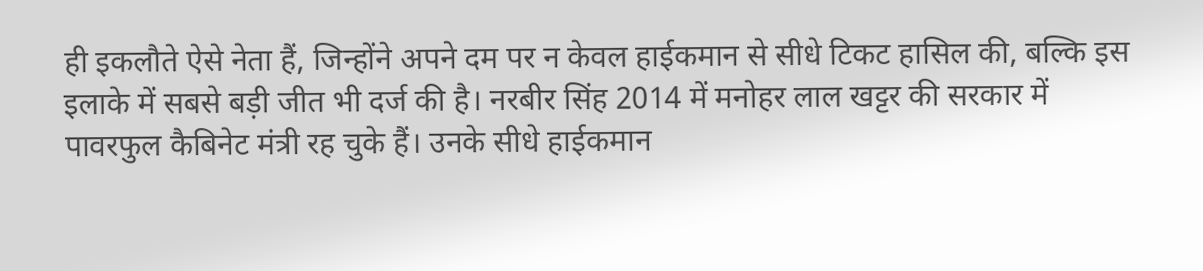ही इकलौते ऐसे नेता हैं, जिन्होंने अपने दम पर न केवल हाईकमान से सीधे टिकट हासिल की, बल्कि इस इलाके में सबसे बड़ी जीत भी दर्ज की है। नरबीर सिंह 2014 में मनोहर लाल खट्टर की सरकार में पावरफुल कैबिनेट मंत्री रह चुके हैं। उनके सीधे हाईकमान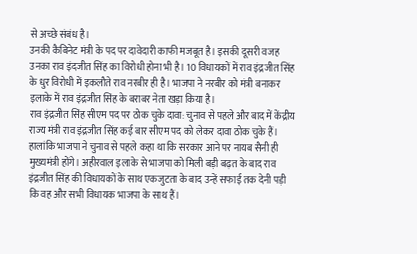से अच्छे संबंध है।
उनकी कैबिनेट मंत्री के पद पर दावेदारी काफी मजबूत है। इसकी दूसरी वजह उनका राव इंदजीत सिंह का विरोधी होना भी है। 10 विधायकों में राव इंद्रजीत सिंह के धुर विरोधी में इकलौते राव नरबीर ही है। भाजपा ने नरबीर को मंत्री बनाकर इलाके में राव इंद्रजीत सिंह के बराबर नेता खड़ा किया है।
राव इंद्रजीत सिंह सीएम पद पर ठोक चुके दावा: चुनाव से पहले और बाद में केंद्रीय राज्य मंत्री राव इंद्रजीत सिंह कई बार सीएम पद को लेकर दावा ठोक चुके हैं। हालांकि भाजपा ने चुनाव से पहले कहा था कि सरकार आने पर नायब सैनी ही मुख्यमंत्री होंगे। अहीरवाल इलाके से भाजपा को मिली बड़ी बढ़त के बाद राव इंद्रजीत सिंह की विधायकों के साथ एकजुटता के बाद उन्हें सफाई तक देनी पड़ी कि वह और सभी विधायक भाजपा के साथ हैं।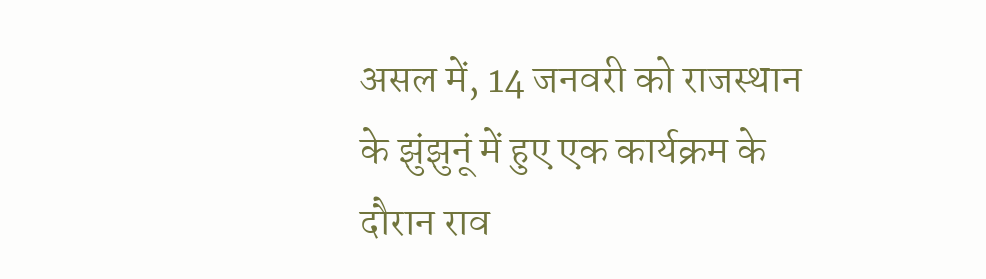असल में, 14 जनवरी को राजस्थान के झुंझुनूं में हुए एक कार्यक्रम के दौरान राव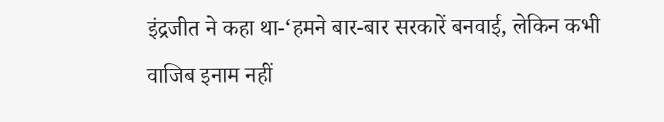इंद्रजीत ने कहा था-‘हमने बार-बार सरकारें बनवाई, लेकिन कभी वाजिब इनाम नहीं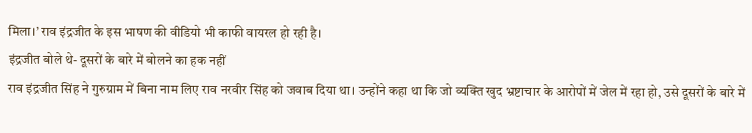मिला।’ राव इंद्रजीत के इस भाषण की वीडियो भी काफी वायरल हो रही है।
इंद्रजीत बोले थे- दूसरों के बारे में बोलने का हक नहीं
राव इंद्रजीत सिंह ने गुरुग्राम में बिना नाम लिए राव नरवीर सिंह को जवाब दिया था। उन्होंने कहा था कि जो व्यक्ति खुद भ्रष्टाचार के आरोपों में जेल में रहा हो, उसे दूसरों के बारे में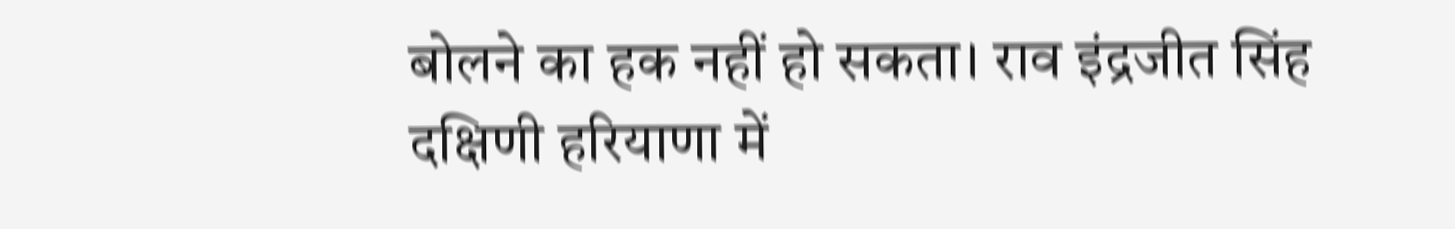बोलने का हक नहीं हो सकता। राव इंद्रजीत सिंह दक्षिणी हरियाणा में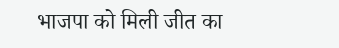भाजपा को मिली जीत का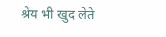श्रेय भी खुद लेते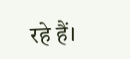रहे हैं।